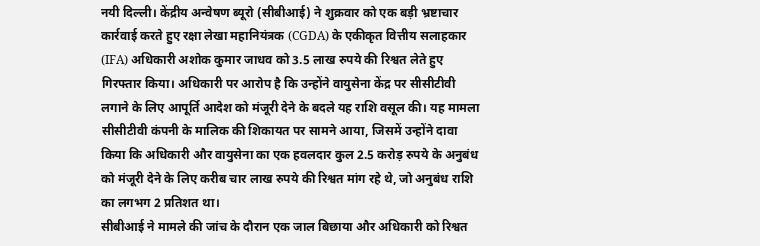नयी दिल्ली। केंद्रीय अन्वेषण ब्यूरो (सीबीआई) ने शुक्रवार को एक बड़ी भ्रष्टाचार कार्रवाई करते हुए रक्षा लेखा महानियंत्रक (CGDA) के एकीकृत वित्तीय सलाहकार (IFA) अधिकारी अशोक कुमार जाधव को 3.5 लाख रुपये की रिश्वत लेते हुए गिरफ्तार किया। अधिकारी पर आरोप है कि उन्होंने वायुसेना केंद्र पर सीसीटीवी लगाने के लिए आपूर्ति आदेश को मंजूरी देने के बदले यह राशि वसूल की। यह मामला सीसीटीवी कंपनी के मालिक की शिकायत पर सामने आया, जिसमें उन्होंने दावा किया कि अधिकारी और वायुसेना का एक हवलदार कुल 2.5 करोड़ रुपये के अनुबंध को मंजूरी देने के लिए करीब चार लाख रुपये की रिश्वत मांग रहे थे, जो अनुबंध राशि का लगभग 2 प्रतिशत था।
सीबीआई ने मामले की जांच के दौरान एक जाल बिछाया और अधिकारी को रिश्वत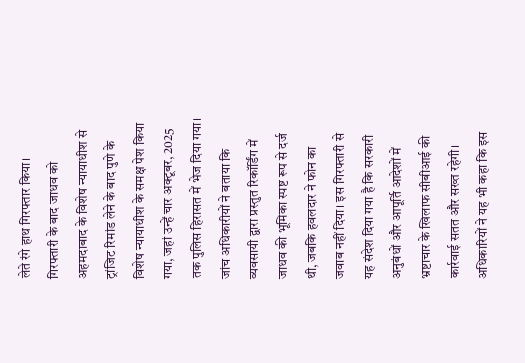लेते रंगे हाथ गिरफ्तार किया। गिरफ्तारी के बाद जाधव को अहमदाबाद के विशेष न्यायाधीश से ट्रांजिट रिमांड लेने के बाद पुणे के विशेष न्यायाधीश के समक्ष पेश किया गया, जहां उन्हें चार अक्टूबर, 2025 तक पुलिस हिरासत में भेज दिया गया।
जांच अधिकारीयों ने बताया कि व्यवसायी द्वारा प्रस्तुत रिकॉर्डिंग में जाधव की भूमिका स्पष्ट रूप से दर्ज थी, जबकि हवलदार ने फोन का जवाब नहीं दिया। इस गिरफ्तारी से यह संदेश दिया गया है कि सरकारी अनुबंधों और आपूर्ति आदेशों में भ्रष्टाचार के खिलाफ सीबीआई की कार्रवाई सतत और सख्त रहेगी। अधिकारियों ने यह भी कहा कि इस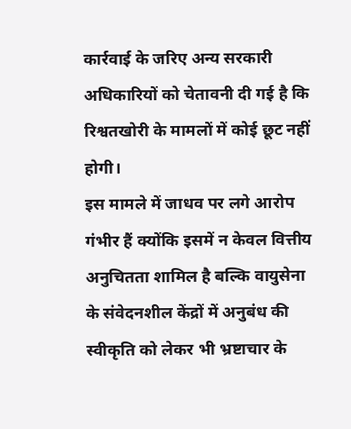कार्रवाई के जरिए अन्य सरकारी अधिकारियों को चेतावनी दी गई है कि रिश्वतखोरी के मामलों में कोई छूट नहीं होगी।
इस मामले में जाधव पर लगे आरोप गंभीर हैं क्योंकि इसमें न केवल वित्तीय अनुचितता शामिल है बल्कि वायुसेना के संवेदनशील केंद्रों में अनुबंध की स्वीकृति को लेकर भी भ्रष्टाचार के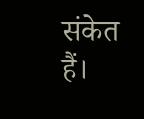संकेत हैं।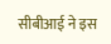सीबीआई ने इस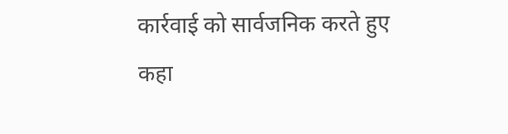कार्रवाई को सार्वजनिक करते हुए कहा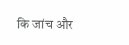कि जांच और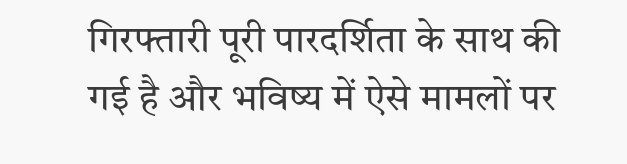गिरफ्तारी पूरी पारदर्शिता के साथ की गई है और भविष्य में ऐसे मामलों पर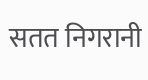सतत निगरानी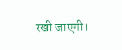रखी जाएगी।